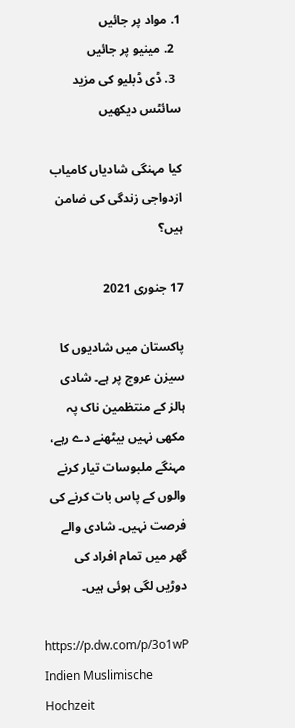1. مواد پر جائیں
  2. مینیو پر جائیں
  3. ڈی ڈبلیو کی مزید سائٹس دیکھیں

کیا مہنگی شادیاں کامیاب ازدواجی زندگی کی ضامن ہیں؟

17 جنوری 2021

پاکستان میں شادیوں کا سیزن عروج پر ہے۔ شادی ہالز کے منتظمین ناک پہ مکھی نہیں بیٹھنے دے رہے، مہنگے ملبوسات تیار کرنے والوں کے پاس بات کرنے کی فرصت نہیں۔ شادی والے گھر میں تمام افراد کی دوڑیں لگی ہوئی ہیں۔

https://p.dw.com/p/3o1wP
Indien Muslimische Hochzeit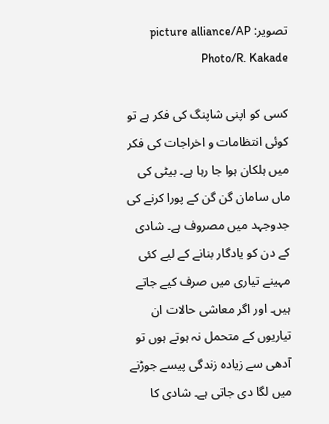تصویر: picture alliance/AP Photo/R. Kakade

کسی کو اپنی شاپنگ کی فکر ہے تو کوئی انتظامات و اخراجات کی فکر میں ہلکان ہوا جا رہا ہے۔ بیٹی کی ماں سامان گن گن کے پورا کرنے کی جدوجہد میں مصروف ہے۔ شادی کے دن کو یادگار بنانے کے لیے کئی مہینے تیاری میں صرف کیے جاتے ہیں۔ اور اگر معاشی حالات ان تیاریوں کے متحمل نہ ہوتے ہوں تو آدھی سے زیادہ زندگی پیسے جوڑنے میں لگا دی جاتی ہے۔ شادی کا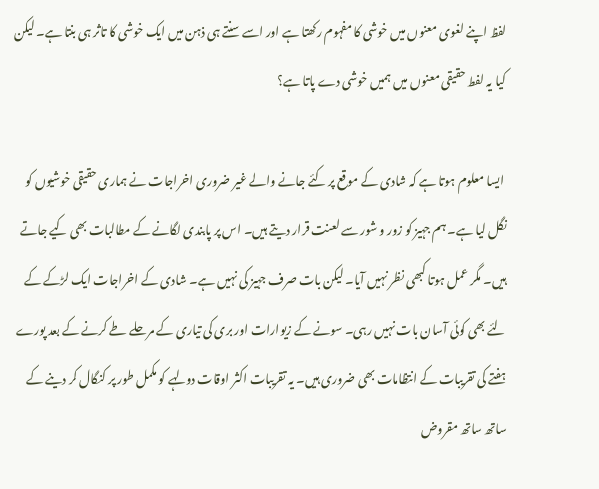لفظ اپنے لغوی معنوں میں خوشی کا مفہوم رکھتا ہے اور اسے سنتے ہی ذہن میں ایک خوشی کا تاثر ہی بنتا ہے۔ لیکن کیا یہ لفط حقیقی معنوں میں ہمیں خوشی دے پاتا ہے؟

 ایسا معلوم ہوتا ہے کہ شادی کے موقع پر کئے جانے والے غیر ضروری اخراجات نے ہماری حقیقی خوشیوں کو نگل لیا ہے۔ ہم جہیز کو زور و شور سے لعنت قرار دیتے ہیں۔ اس پر پابندی لگانے کے مطالبات بھی کیے جاتے ہیں۔ مگر عمل ہوتا کبھی نظر نہیں آیا۔ لیکن بات صرف جہیز کی نہیں ہے۔ شادی کے اخراجات ایک لڑکے کے لئے بھی کوئی آسان بات نہیں رہی۔ سونے کے زیوارات اور بری کی تیاری کے مرحلے طے کرنے کے بعد پورے ہفتے کی تقریبات کے انتظامات بھی ضروری ہیں۔ یہ تقریبات اکثر اوقات دولہے کو مکمل طور پر کنگال کر دینے کے ساتھ ساتھ مقروض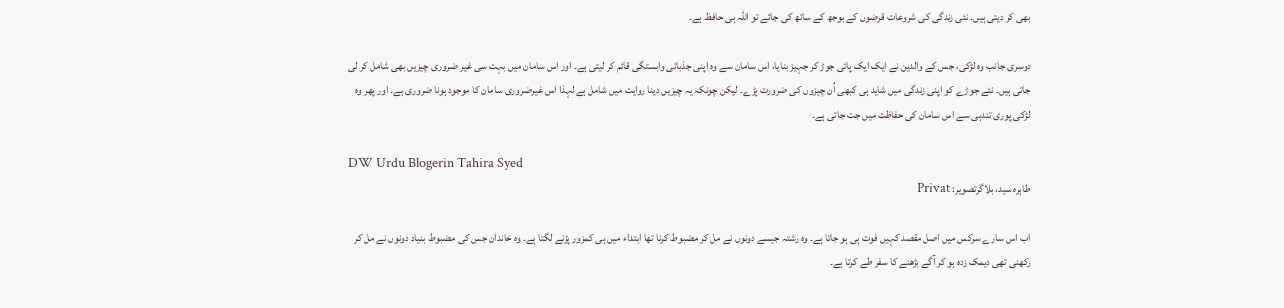بھی کر دیتی ہیں۔ نئی زندگی کی شروعات قرضوں کے بوجھ کے ساتھ کی جائے تو اللہ ہی حافظ ہے۔

دوسری جانب وہ لڑکی، جس کے والدین نے ایک ایک پائی جوڑ کر جہیز بنایا، اس سامان سے وہ اپنی جذباتی وابستگی قائم کر لیتی ہے۔ اور اس سامان میں بہت سی غیر ضروری چیزیں بھی شامل کر لی جاتی ہیں۔ نئے جوڑے کو اپنی زندگی میں شاید ہی کبھی اُن چیزوں کی ضرورت پڑے۔ لیکن چونکہ یہ چیزیں دینا روایت میں شامل ہے لہذا اس غیرضروری سامان کا موجود ہونا ضروری ہے۔ اور پھر وہ لڑکی پوری تندہی سے اس سامان کی حفاظت میں جت جاتی ہے۔

DW Urdu Blogerin Tahira Syed
طاہرہ سید، بلاگرتصویر: Privat

اب اس سارے سرکس میں اصل مقصد کہیں فوت ہی ہو جاتا ہے۔ وہ رشتہ جیسے دونوں نے مل کر مضبوط کرنا تھا ابتداء میں ہی کمزور پڑنے لگتا ہے۔ وہ خاندان جس کی مضبوط بنیاد دونوں نے مل کر رکھنی تھی دیمک زدہ ہو کر آگے بڑھنے کا سفر طے کرتا ہے۔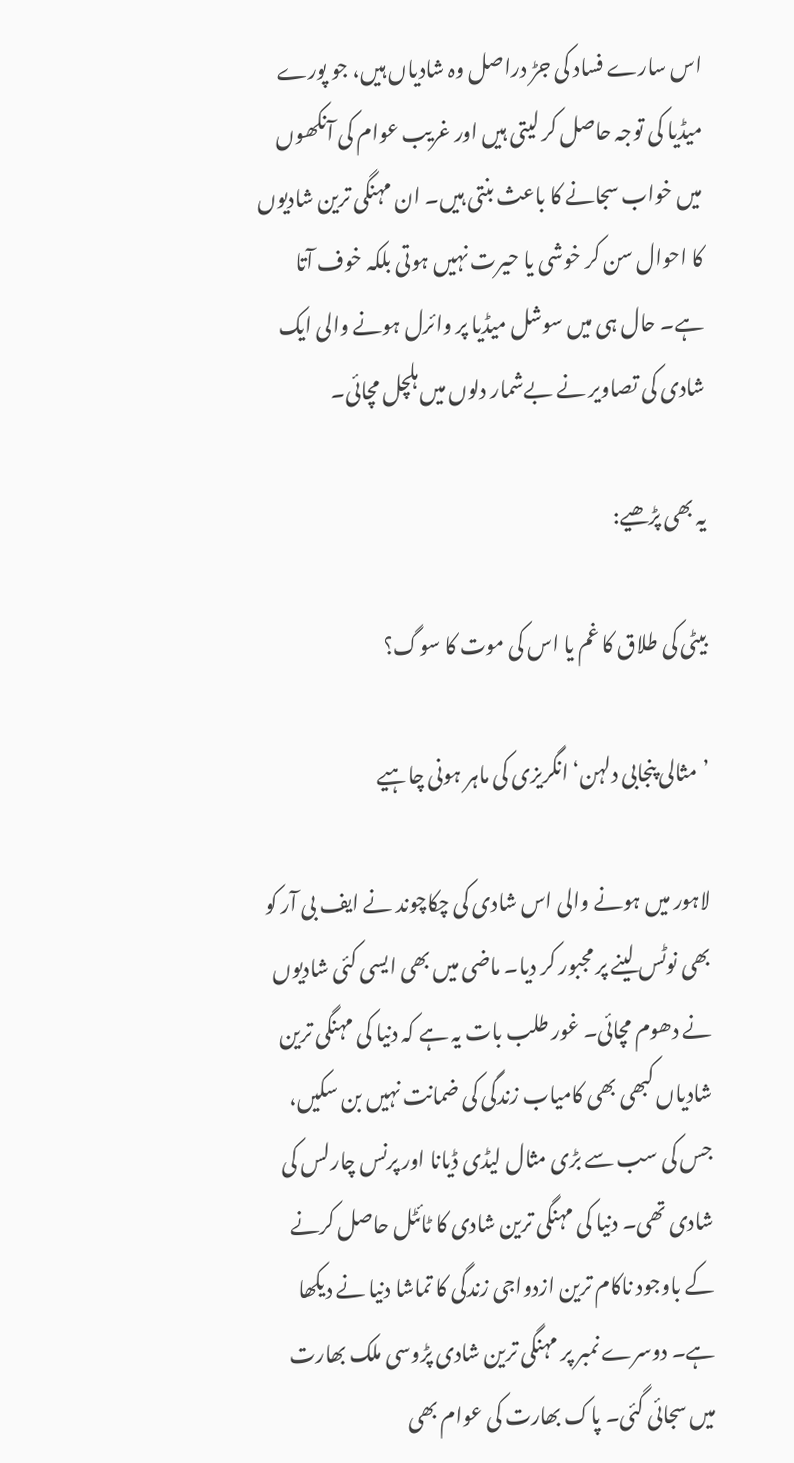اس سارے فساد کی جڑ دراصل وہ شادیاں ہیں، جو پورے میڈیا کی توجہ حاصل کر لیتی ہیں اور غریب عوام کی آنکھوں میں خواب سجانے کا باعث بنتی ہیں۔ ان مہنگی ترین شادیوں کا احوال سن کر خوشی یا حیرت نہیں ہوتی بلکہ خوف آتا ہے۔ حال ہی میں سوشل میڈیا پر وائرل ہونے والی ایک شادی کی تصاویر نے بےشمار دلوں میں ہلچل مچائی۔

یہ بھی پڑھیے:

بیٹی کی طلاق کا غم یا اس کی موت کا سوگ؟

’مثالی پنجابی دلہن‘ انگریزی کی ماہر ہونی چاہیے

لاہور میں ہونے والی اس شادی کی چکاچوند نے ایف بی آر کو بھی نوٹس لینے پر مجبور کر دیا۔ ماضی میں بھی ایسی کئی شادیوں نے دھوم مچائی۔ غور طلب بات یہ ہے کہ دنیا کی مہنگی ترین شادیاں کبھی بھی کامیاب زندگی کی ضمانت نہیں بن سکیں، جس کی سب سے بڑی مثال لیڈی ڈیانا اور پرنس چارلس کی شادی تھی۔ دنیا کی مہنگی ترین شادی کا ٹائٹل حاصل کرنے کے باوجود ناکام ترین ازدواجی زندگی کا تماشا دنیا نے دیکھا ہے۔ دوسرے نمبر پر مہنگی ترین شادی پڑوسی ملک بھارت میں سجائی گئی۔ پاک بھارت کی عوام بھی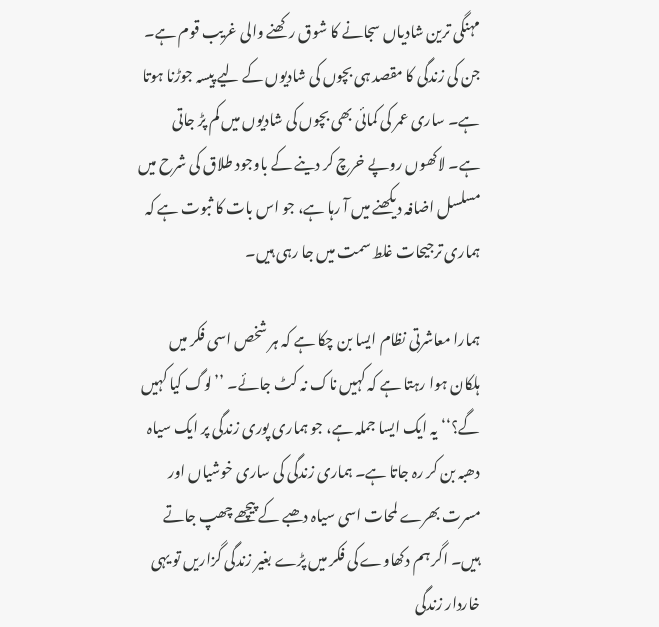مہنگی ترین شادیاں سجانے کا شوق رکھنے والی غریب قوم ہے۔ جن کی زندگی کا مقصد ہی بچوں کی شادیوں کے لیے پیسہ جوڑنا ہوتا ہے۔ ساری عمر کی کمائی بھی بچوں کی شادیوں میں کم پڑ جاتی ہے۔ لاکھوں روپے خرچ کر دینے کے باوجود طلاق کی شرح میں مسلسل اضافہ دیکھنے میں آ رہا ہے، جو اس بات کا ثبوت ہے کہ ہماری ترجیحات غلط سمت میں جا رہی ہیں۔

ہمارا معاشرتی نظام ایسا بن چکا ہے کہ ہر شخص اسی فکر میں ہلکان ہوا رہتا ہے کہ کہیں ناک نہ کٹ جائے۔ ’’لوگ کیا کہیں گے؟‘‘ یہ ایک ایسا جملہ ہے، جو ہماری پوری زندگی پر ایک سیاہ دھبہ بن کر رہ جاتا ہے۔ ہماری زندگی کی ساری خوشیاں اور مسرت بھرے لمحات اسی سیاہ دھبے کے پیچھے چھپ جاتے ہیں۔ اگر ہم دکھاوے کی فکر میں پڑے بغیر زندگی گزاریں تو یہی خاردار زندگی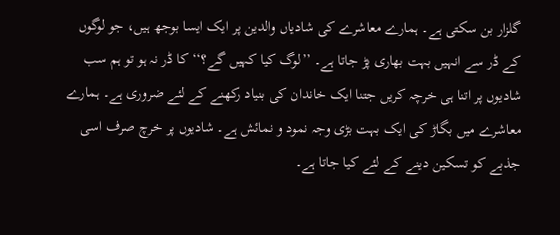گلزار بن سکتی ہے۔ ہمارے معاشرے کی شادیاں والدین پر ایک ایسا بوجھ ہیں، جو لوگوں کے ڈر سے انہیں بہت بھاری پڑ جاتا ہے۔ ’’لوگ کیا کہیں گے؟‘‘ کا ڈر نہ ہو تو ہم سب شادیوں پر اتنا ہی خرچہ کریں جتنا ایک خاندان کی بنیاد رکھنے کے لئے ضروری ہے۔ ہمارے معاشرے میں بگاڑ کی ایک بہت بڑی وجہ نمود و نمائش ہے۔ شادیوں پر خرچ صرف اسی جذبے کو تسکین دینے کے لئے کیا جاتا ہے۔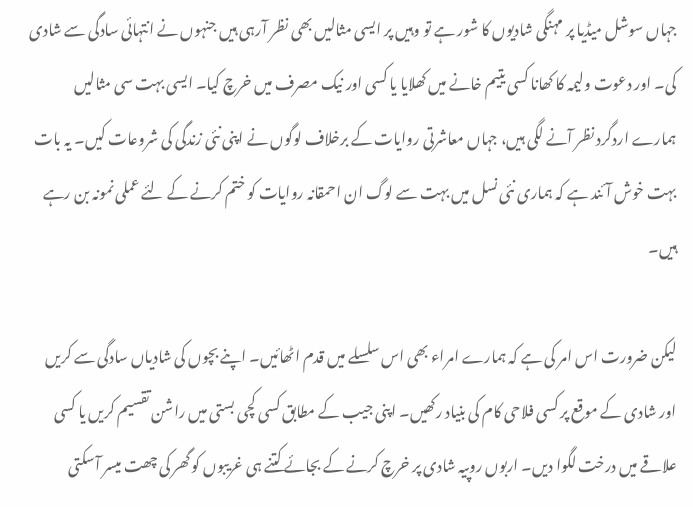جہاں سوشل میڈیا پر مہنگی شادیوں کا شور ہے تو وہیں پر ایسی مثالیں بھی نظر آرہی ہیں جنہوں نے انتہائی سادگی سے شادی کی۔ اور دعوت ولیمہ کا کھانا کسی یتیم خانے میں کھلایا یا کسی اور نیک مصرف میں خرچ کیا۔ ایسی بہت سی مثالیں ہمارے اردگرد نظر آنے لگی ہیں، جہاں معاشرتی روایات کے برخلاف لوگوں نے اپنی نئی زندگی کی شروعات کیں۔ یہ بات بہت خوش آئند ہے کہ ہماری نئی نسل میں بہت سے لوگ ان احمقانہ روایات کو ختم کرنے کے لئے عملی نمونہ بن رہے ہیں۔

لیکن ضرورت اس امر کی ہے کہ ہمارے امراء بھی اس سلسلے میں قدم اٹھائیں۔ اپنے بچوں کی شادیاں سادگی سے کریں اور شادی کے موقع پر کسی فلاحی کام کی بنیاد رکھیں۔ اپنی جیب کے مطابق کسی کچی بستی میں راشن تقسیم کریں یا کسی علاقے میں درخت لگوا دیں۔ اربوں روپیہ شادی پر خرچ کرنے کے بجائے کتنے ہی غریبوں کو گھر کی چھت میسر آسکتی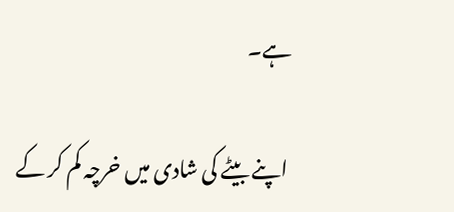ہے۔

 اپنے بیٹے کی شادی میں خرچہ کم کر کے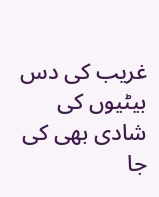غریب کی دس بیٹیوں کی شادی بھی کی جا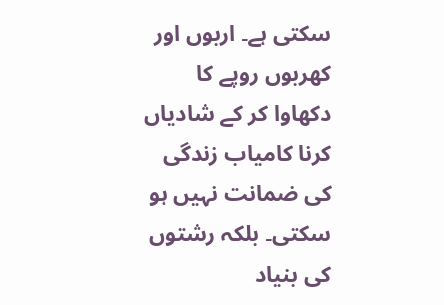سکتی ہے۔ اربوں اور کھربوں روپے کا دکھاوا کر کے شادیاں کرنا کامیاب زندگی کی ضمانت نہیں ہو سکتی۔ بلکہ رشتوں کی بنیاد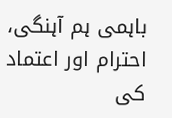باہمی ہم آہنگی، احترام اور اعتماد کی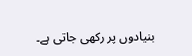بنیادوں پر رکھی جاتی ہے۔